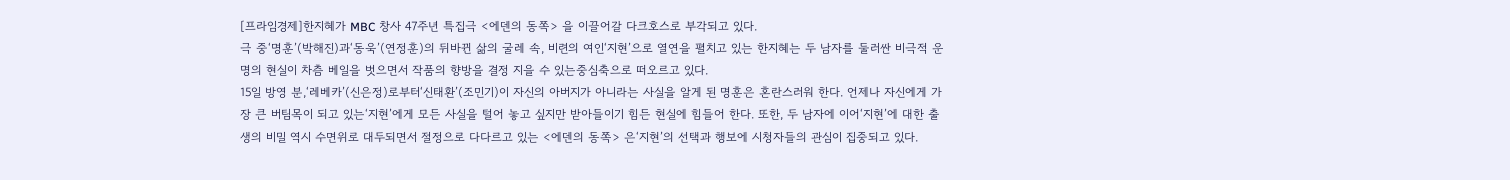[프라임경제]한지혜가 MBC 창사 47주년 특집극 <에덴의 동쪽> 을 이끌어갈 다크호스로 부각되고 있다.
극 중‘명훈’(박해진)과‘동욱’(연정훈)의 뒤바뀐 삶의 굴레 속, 비련의 여인‘지현’으로 열연을 펼치고 있는 한지혜는 두 남자를 둘러싼 비극적 운명의 현실이 차츰 베일을 벗으면서 작품의 향방을 결정 지을 수 있는중심축으로 떠오르고 있다.
15일 방영 분,‘레베카’(신은정)로부터‘신태환’(조민기)이 자신의 아버지가 아니라는 사실을 알게 된 명훈은 혼란스러워 한다. 언제나 자신에게 가장 큰 버팀목이 되고 있는‘지현’에게 모든 사실을 털어 놓고 싶지만 받아들이기 힘든 현실에 힘들어 한다. 또한, 두 남자에 이어‘지현’에 대한 출생의 비밀 역시 수면위로 대두되면서 절정으로 다다르고 있는 <에덴의 동쪽> 은‘지현’의 선택과 행보에 시청자들의 관심이 집중되고 있다.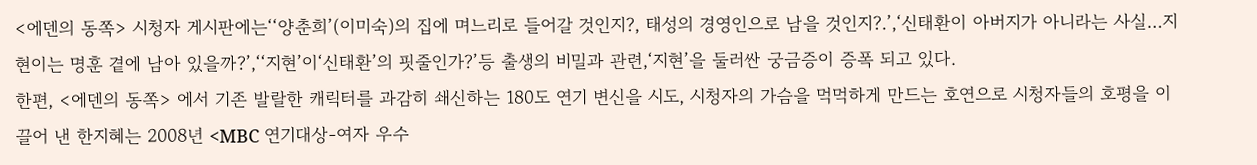<에덴의 동쪽> 시청자 게시판에는‘‘양춘희’(이미숙)의 집에 며느리로 들어갈 것인지?, 태성의 경영인으로 남을 것인지?.’,‘신태환이 아버지가 아니라는 사실…지현이는 명훈 곁에 남아 있을까?’,‘‘지현’이‘신태환’의 핏줄인가?’등 출생의 비밀과 관련,‘지현’을 둘러싼 궁금증이 증폭 되고 있다.
한편, <에덴의 동쪽> 에서 기존 발랄한 캐릭터를 과감히 쇄신하는 180도 연기 변신을 시도, 시청자의 가슴을 먹먹하게 만드는 호연으로 시청자들의 호평을 이끌어 낸 한지혜는 2008년 <MBC 연기대상-여자 우수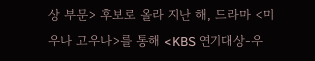상 부문> 후보로 올라 지난 해, 드라마 <미우나 고우나>를 통해 <KBS 연기대상-우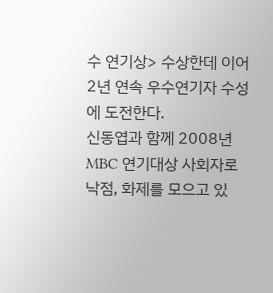수 연기상> 수상한데 이어 2년 연속 우수연기자 수성에 도전한다.
신동엽과 함께 2008년 MBC 연기대상 사회자로 낙점, 화제를 모으고 있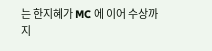는 한지혜가 MC 에 이어 수상까지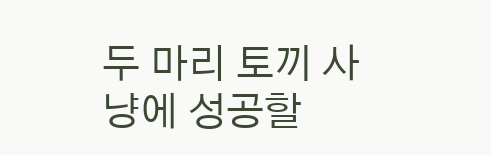두 마리 토끼 사냥에 성공할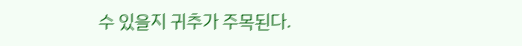수 있을지 귀추가 주목된다.